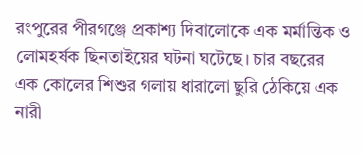রংপুরের পীরগঞ্জে প্রকাশ্য দিবালোকে এক মর্মান্তিক ও লোমহর্ষক ছিনতাইয়ের ঘটনা ঘটেছে। চার বছরের এক কোলের শিশুর গলায় ধারালো ছুরি ঠেকিয়ে এক নারী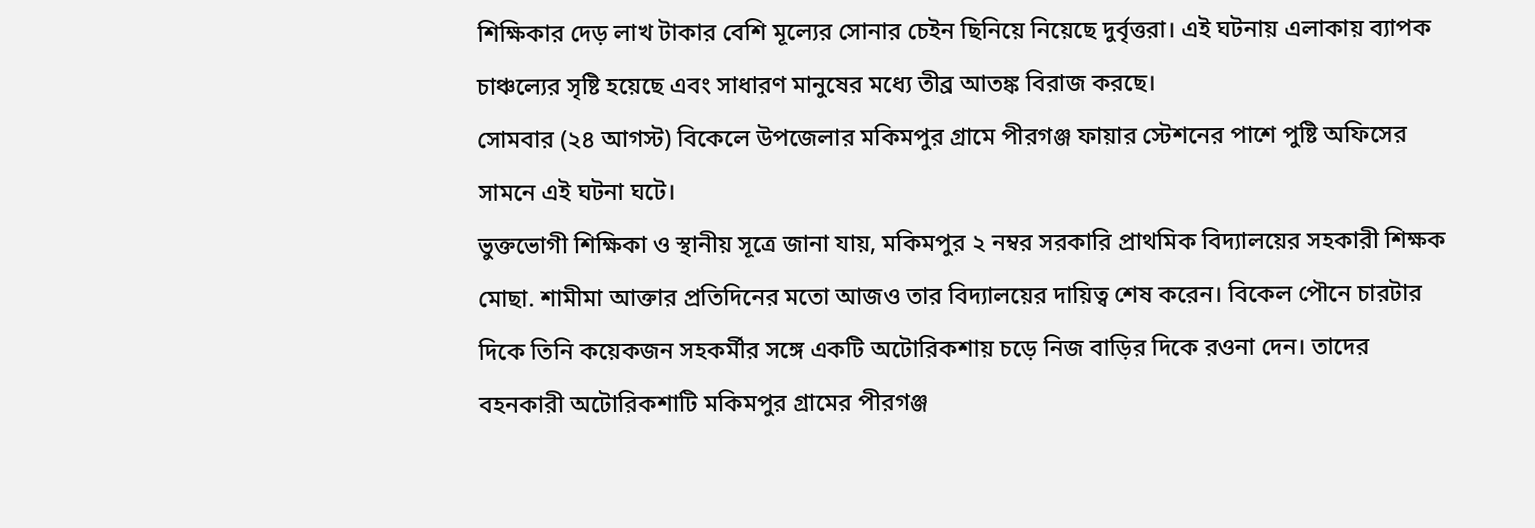শিক্ষিকার দেড় লাখ টাকার বেশি মূল্যের সোনার চেইন ছিনিয়ে নিয়েছে দুর্বৃত্তরা। এই ঘটনায় এলাকায় ব্যাপক চাঞ্চল্যের সৃষ্টি হয়েছে এবং সাধারণ মানুষের মধ্যে তীব্র আতঙ্ক বিরাজ করছে।
সোমবার (২৪ আগস্ট) বিকেলে উপজেলার মকিমপুর গ্রামে পীরগঞ্জ ফায়ার স্টেশনের পাশে পুষ্টি অফিসের সামনে এই ঘটনা ঘটে।
ভুক্তভোগী শিক্ষিকা ও স্থানীয় সূত্রে জানা যায়, মকিমপুর ২ নম্বর সরকারি প্রাথমিক বিদ্যালয়ের সহকারী শিক্ষক মোছা. শামীমা আক্তার প্রতিদিনের মতো আজও তার বিদ্যালয়ের দায়িত্ব শেষ করেন। বিকেল পৌনে চারটার দিকে তিনি কয়েকজন সহকর্মীর সঙ্গে একটি অটোরিকশায় চড়ে নিজ বাড়ির দিকে রওনা দেন। তাদের বহনকারী অটোরিকশাটি মকিমপুর গ্রামের পীরগঞ্জ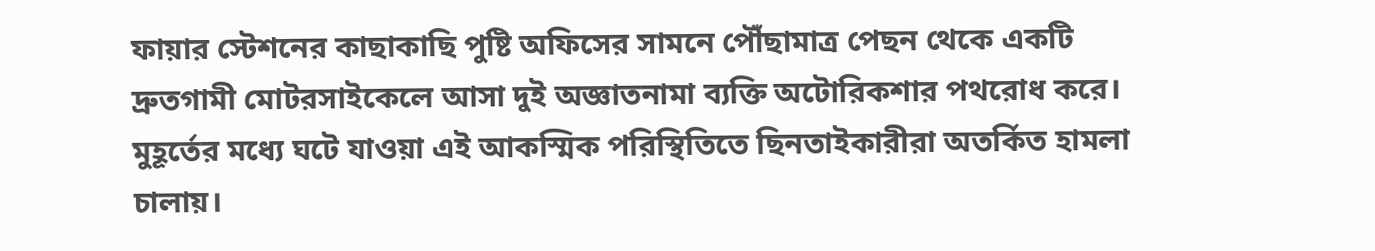ফায়ার স্টেশনের কাছাকাছি পুষ্টি অফিসের সামনে পৌঁছামাত্র পেছন থেকে একটি দ্রুতগামী মোটরসাইকেলে আসা দুই অজ্ঞাতনামা ব্যক্তি অটোরিকশার পথরোধ করে।
মুহূর্তের মধ্যে ঘটে যাওয়া এই আকস্মিক পরিস্থিতিতে ছিনতাইকারীরা অতর্কিত হামলা চালায়।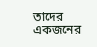তাদের একজনের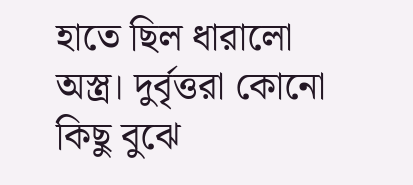হাতে ছিল ধারালো অস্ত্র। দুর্বৃত্তরা কোনো কিছু বুঝে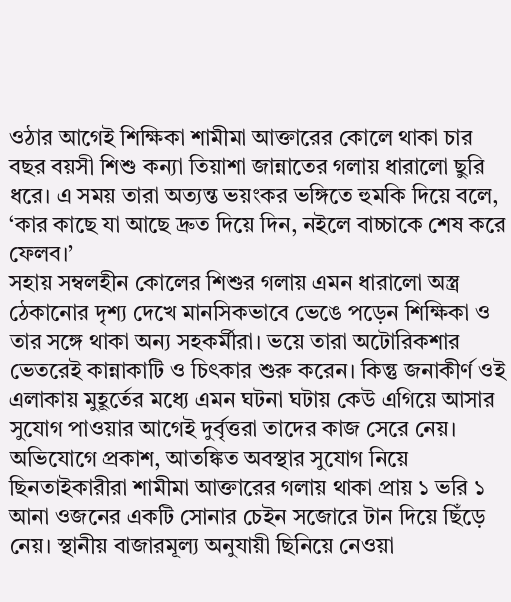ওঠার আগেই শিক্ষিকা শামীমা আক্তারের কোলে থাকা চার বছর বয়সী শিশু কন্যা তিয়াশা জান্নাতের গলায় ধারালো ছুরি ধরে। এ সময় তারা অত্যন্ত ভয়ংকর ভঙ্গিতে হুমকি দিয়ে বলে, ‘কার কাছে যা আছে দ্রুত দিয়ে দিন, নইলে বাচ্চাকে শেষ করে ফেলব।’
সহায় সম্বলহীন কোলের শিশুর গলায় এমন ধারালো অস্ত্র ঠেকানোর দৃশ্য দেখে মানসিকভাবে ভেঙে পড়েন শিক্ষিকা ও তার সঙ্গে থাকা অন্য সহকর্মীরা। ভয়ে তারা অটোরিকশার ভেতরেই কান্নাকাটি ও চিৎকার শুরু করেন। কিন্তু জনাকীর্ণ ওই এলাকায় মুহূর্তের মধ্যে এমন ঘটনা ঘটায় কেউ এগিয়ে আসার সুযোগ পাওয়ার আগেই দুর্বৃত্তরা তাদের কাজ সেরে নেয়।
অভিযোগে প্রকাশ, আতঙ্কিত অবস্থার সুযোগ নিয়ে ছিনতাইকারীরা শামীমা আক্তারের গলায় থাকা প্রায় ১ ভরি ১ আনা ওজনের একটি সোনার চেইন সজোরে টান দিয়ে ছিঁড়ে নেয়। স্থানীয় বাজারমূল্য অনুযায়ী ছিনিয়ে নেওয়া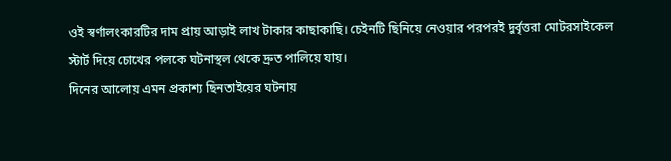ওই স্বর্ণালংকারটির দাম প্রায় আড়াই লাখ টাকার কাছাকাছি। চেইনটি ছিনিয়ে নেওয়ার পরপরই দুর্বৃত্তরা মোটরসাইকেল স্টার্ট দিয়ে চোখের পলকে ঘটনাস্থল থেকে দ্রুত পালিয়ে যায়।
দিনের আলোয় এমন প্রকাশ্য ছিনতাইয়ের ঘটনায়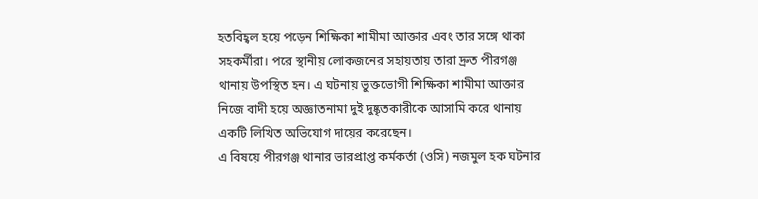হতবিহ্বল হয়ে পড়েন শিক্ষিকা শামীমা আক্তার এবং তার সঙ্গে থাকা সহকর্মীরা। পরে স্থানীয় লোকজনের সহায়তায় তারা দ্রুত পীরগঞ্জ থানায় উপস্থিত হন। এ ঘটনায় ভুক্তভোগী শিক্ষিকা শামীমা আক্তার নিজে বাদী হয়ে অজ্ঞাতনামা দুই দুষ্কৃতকারীকে আসামি করে থানায় একটি লিখিত অভিযোগ দায়ের করেছেন।
এ বিষয়ে পীরগঞ্জ থানার ভারপ্রাপ্ত কর্মকর্তা (ওসি) নজমুল হক ঘটনার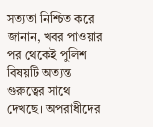সত্যতা নিশ্চিত করে জানান, খবর পাওয়ার পর থেকেই পুলিশ বিষয়টি অত্যন্ত গুরুত্বের সাথে দেখছে। অপরাধীদের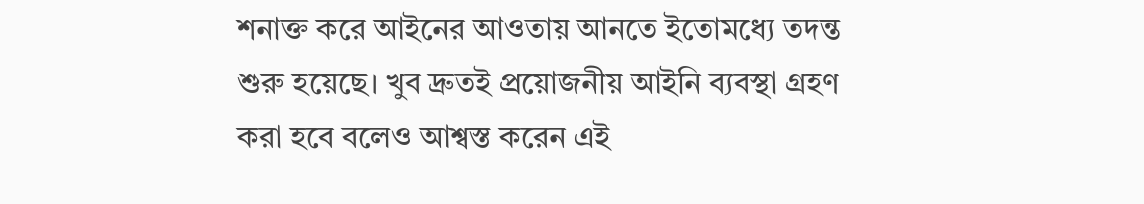শনাক্ত করে আইনের আওতায় আনতে ইতোমধ্যে তদন্ত শুরু হয়েছে। খুব দ্রুতই প্রয়োজনীয় আইনি ব্যবস্থা গ্রহণ করা হবে বলেও আশ্বস্ত করেন এই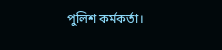পুলিশ কর্মকর্তা।